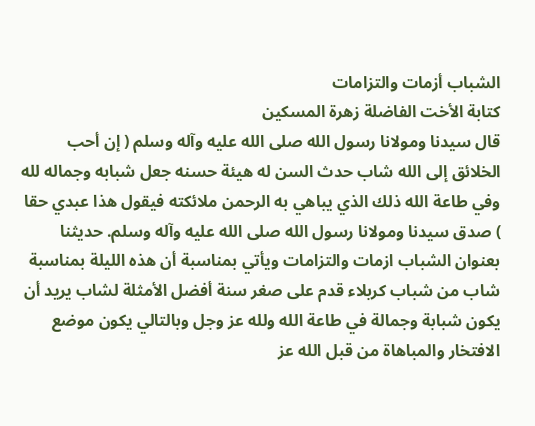الشباب أزمات والتزامات
كتابة الأخت الفاضلة زهرة المسكين
قال سيدنا ومولانا رسول الله صلى الله عليه وآله وسلم ( إن أحب الخلائق إلى الله شاب حدث السن له هيئة حسنه جعل شبابه وجماله لله وفي طاعة الله ذلك الذي يباهي به الرحمن ملائكته فيقول هذا عبدي حقا ) صدق سيدنا ومولانا رسول الله صلى الله عليه وآله وسلم. حديثنا بعنوان الشباب ازمات والتزامات ويأتي بمناسبة أن هذه الليلة بمناسبة شاب من شباب كربلاء قدم على صغر سنة أفضل الأمثلة لشاب يريد أن يكون شبابة وجمالة في طاعة الله ولله عز وجل وبالتالي يكون موضع الافتخار والمباهاة من قبل الله عز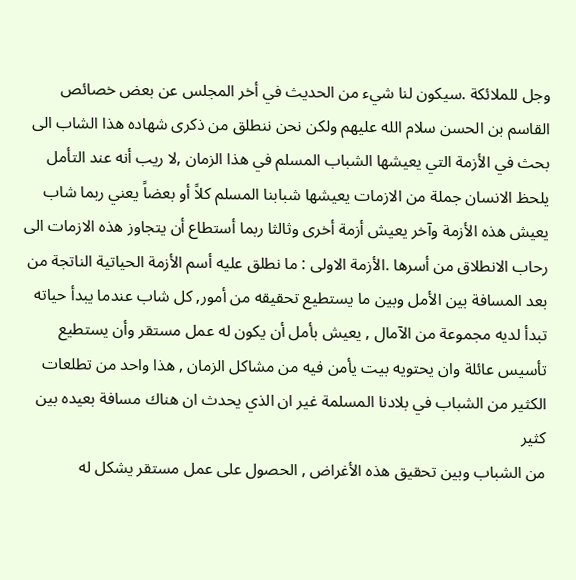وجل للملائكة .سيكون لنا شيء من الحديث في أخر المجلس عن بعض خصائص القاسم بن الحسن سلام الله عليهم ولكن نحن ننطلق من ذكرى شهاده هذا الشاب الى
بحث في الأزمة التي يعيشها الشباب المسلم في هذا الزمان ,لا ريب أنه عند التأمل يلحظ الانسان جملة من الازمات يعيشها شبابنا المسلم كلاً أو بعضاً يعني ربما شاب يعيش هذه الأزمة وآخر يعيش أزمة أخرى وثالثا ربما أستطاع أن يتجاوز هذه الازمات الى رحاب الانطلاق من أسرها .الأزمة الاولى : ما نطلق عليه أسم الأزمة الحياتية الناتجة من بعد المسافة بين الأمل وبين ما يستطيع تحقيقه من أمور, كل شاب عندما يبدأ حياته تبدأ لديه مجموعة من الآمال , يعيش بأمل أن يكون له عمل مستقر وأن يستطيع تأسيس عائلة وان يحتويه بيت يأمن فيه من مشاكل الزمان , هذا واحد من تطلعات الكثير من الشباب في بلادنا المسلمة غير ان الذي يحدث ان هناك مسافة بعيده بين كثير
من الشباب وبين تحقيق هذه الأغراض , الحصول على عمل مستقر يشكل له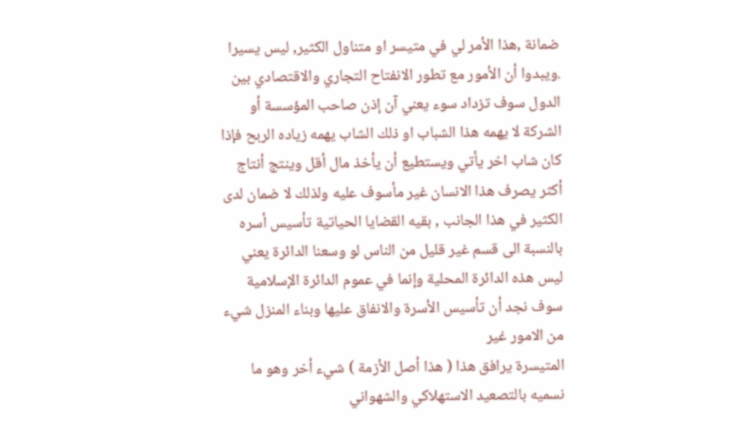ضمانة ,هذا الأمر لي في متيسر او متناول الكثير, ليس يسيرا .ويبدوا أن الأمور مع تطور الانفتاح التجاري والاقتصادي بين الدول سوف تزداد سوء يعني آن إذن صاحب المؤسسة أو الشركة لا يهمه هذا الشباب او ذلك الشاب يهمه زياده الربح فإذا كان شاب اخر يأتي ويستطيع أن يأخذ مال أقل وينتج أنتاج أكثر يصرف هذا الانسان غير مأسوف عليه ولذلك لا ضمان لدى الكثير في هذا الجانب , بقيه القضايا الحياتية تأسيس أسره بالنسبة الى قسم غير قليل من الناس لو وسعنا الدائرة يعني ليس هذه الدائرة المحلية وإنما في عموم الدائرة الإسلامية سوف نجد أن تأسيس الأسرة والانفاق عليها وبناء المنزل شيء من الامور غير
المتيسرة يرافق هذا ( هذا أصل الأزمة ) شيء أخر وهو ما نسميه بالتصعيد الاستهلاكي والشهواني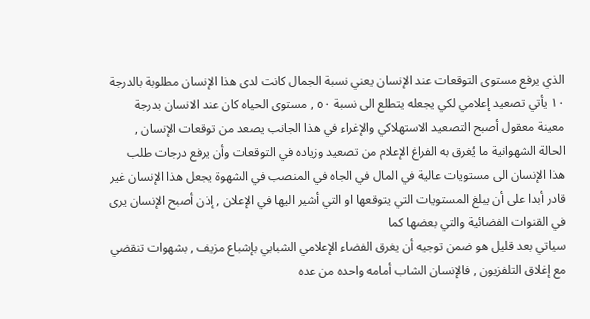الذي يرفع مستوى التوقعات عند الإنسان يعني نسبة الجمال كانت لدى هذا الإنسان مطلوبة بالدرجة ١٠ يأتي تصعيد إعلامي لكي يجعله يتطلع الى نسبة ٥٠ , مستوى الحياه كان عند الانسان بدرجة معينة معقول أصبح التصعيد الاستهلاكي والإغراء في هذا الجانب يصعد من توقعات الإنسان , الحالة الشهوانية ما يُغرق به الفراغ الإعلام من تصعيد وزياده في التوقعات وأن يرفع درجات طلب هذا الإنسان الى مستويات عالية في المال في الجاه في المنصب في الشهوة يجعل هذا الإنسان غير قادر أبدا على أن يبلغ المستويات التي يتوقعها او التي أشير اليها في الإعلان , إذن أصبح الإنسان يرى في القنوات الفضائية والتي بعضها كما
سياتي بعد قليل هو ضمن توجيه أن يغرق الفضاء الإعلامي الشبابي بإشباع مزيف , بشهوات تنقضي مع إغلاق التلفزيون , فالإنسان الشاب أمامه واحده من عده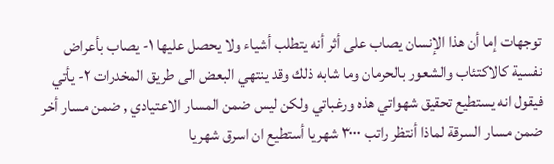توجهات إما أن هذا الإنسان يصاب على أثر أنه يتطلب أشياء ولا يحصل عليها ١- يصاب بأعراض نفسية كالاكتئاب والشعور بالحرمان وما شابه ذلك وقد ينتهي البعض الى طريق المخدرات ٢- يأتي فيقول انه يستطيع تحقيق شهواتي هذه ورغباتي ولكن ليس ضمن المسار الاعتيادي , ضمن مسار أخر ضمن مسار السرقة لماذا أنتظر راتب ٣٠٠٠ شهريا أستطيع ان اسرق شهريا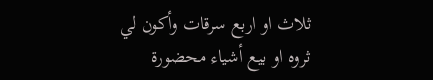ثلاث او اربع سرقات وأكون لي ثروه او بيع أشياء محضورة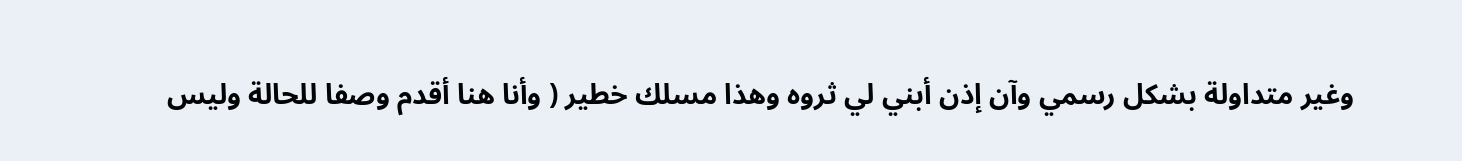وغير متداولة بشكل رسمي وآن إذن أبني لي ثروه وهذا مسلك خطير ( وأنا هنا أقدم وصفا للحالة وليس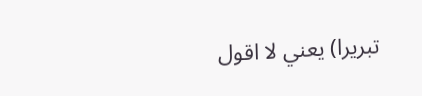تبريرا) يعني لا اقول